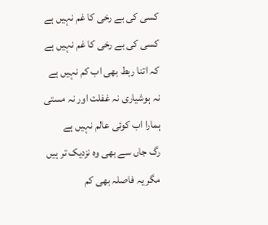کسی کی بے رخی کا غم نہیں ہے
کسی کی بے رخی کا غم نہیں ہے
کہ اتنا ربط بھی اب کم نہیں ہے
نہ ہوشیاری نہ غفلت اور نہ مستی
ہمارا اب کوئی عالم نہیں ہے
رگ جاں سے بھی وہ نزدیک تر ہیں
مگر یہ فاصلہ بھی کم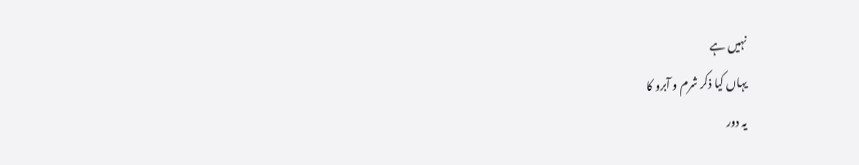نہیں ہے
یہاں کیا ذکر شرم و آبرو کا
یہ دور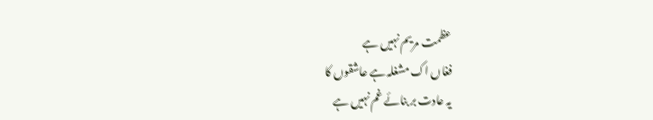عظمت مریم نہیں ہے
فغاں اک مشغلہ ہے عاشقوں کا
یہ عادت بر بنائے غم نہیں ہے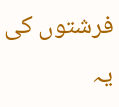فرشتوں کی یہ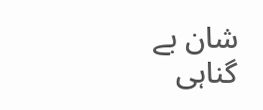شان بے گناہی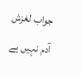جواب لغزش آدم نہیں ہے